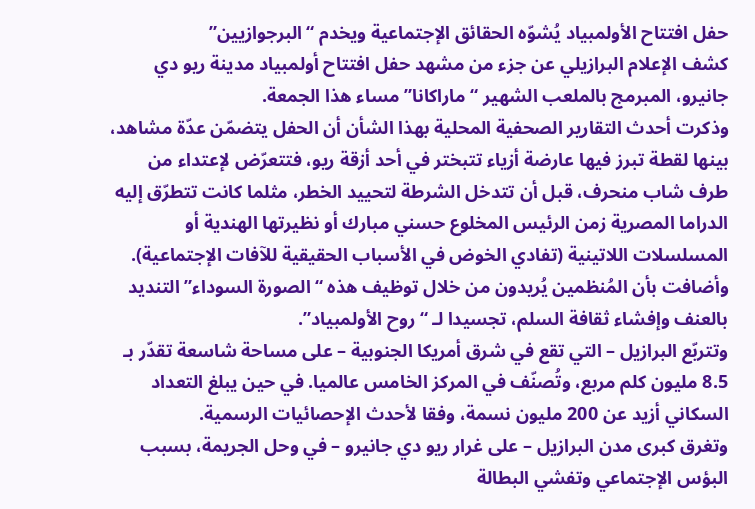حفل افتتاح الأولمبياد يُشوّه الحقائق الإجتماعية ويخدم “البرجوازيين”
كشف الإعلام البرازيلي عن جزء من مشهد حفل افتتاح أولمبياد مدينة ريو دي جانيرو، المبرمج بالملعب الشهير “ماراكانا” مساء هذا الجمعة.
وذكرت أحدث التقارير الصحفية المحلية بهذا الشأن أن الحفل يتضمّن عدّة مشاهد، بينها لقطة تبرز فيها عارضة أزياء تتبختر في أحد أزقة ريو، فتتعرّض لإعتداء من طرف شاب منحرف، قبل أن تتدخل الشرطة لتحييد الخطر، مثلما كانت تتطرّق إليه الدراما المصرية زمن الرئيس المخلوع حسني مبارك أو نظيرتها الهندية أو المسلسلات اللاتينية (تفادي الخوض في الأسباب الحقيقية للآفات الإجتماعية).
وأضافت بأن المُنظمين يُريدون من خلال توظيف هذه “الصورة السوداء” التنديد بالعنف وإفشاء ثقافة السلم، تجسيدا لـ “روح الأولمبياد”.
وتتربّع البرازيل – التي تقع في شرق أمريكا الجنوبية – على مساحة شاسعة تقدّر بـ 8.5 مليون كلم مربع، وتُصنّف في المركز الخامس عالميا. في حين يبلغ التعداد السكاني أزيد عن 200 مليون نسمة، وفقا لأحدث الإحصائيات الرسمية.
وتغرق كبرى مدن البرازيل – على غرار ريو دي جانيرو – في وحل الجريمة، بسبب البؤس الإجتماعي وتفشي البطالة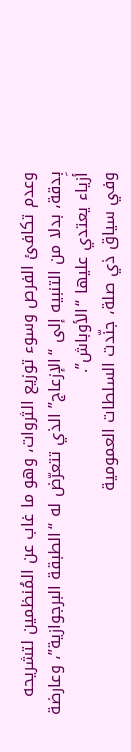وعدم تكافئ الفرص وسوء توزيع الثروات، وهو ما غاب عن المُنظمين لتشريحه بِدقة، بدلا من التنبيه إلى “الإزعاج” الذي تتعرّض له “الطبقة البرجوازية”، وعارضة أزياء يعتدي عليها “الأوباش”.
وفي سياق ذي صلة، جنّدت السلطات العمومية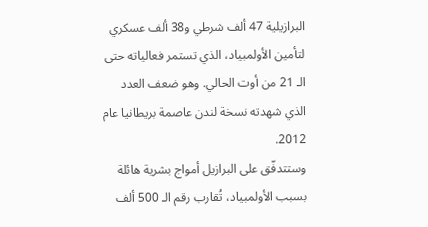البرازيلية 47 ألف شرطي و38 ألف عسكري لتأمين الأولمبياد، الذي تستمر فعالياته حتى الـ 21 من أوت الحالي. وهو ضعف العدد الذي شهدته نسخة لندن عاصمة بريطانيا عام 2012.
وستتدفّق على البرازيل أمواج بشرية هائلة بسبب الأولمبياد، تُقارب رقم الـ 500 ألف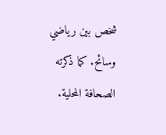شخص بين رياضي وسائح. كما ذكرته الصحافة المحلية.